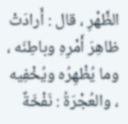الظَّهْرِ ، قال : أَرادَتْ ظاهِرَ أَمْرِهِ وباطِنَه ، وما يُظْهِرُه ويُخْفِيه ، والعُجْرَةُ : نَفْخَةٌ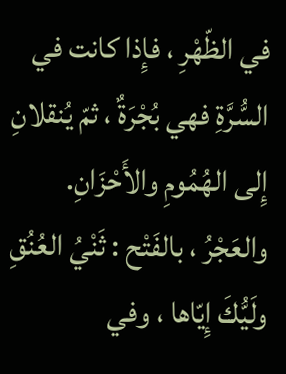في الظّهْرِ ، فإِذا كانت في السُّرَّةِ فهي بُجْرَةٌ ، ثمّ يُنقلانِ إِلى الهُمُومِ والأَحْزَانِ.
والعَجْرُ ، بالفَتْح : ثَنْيُ العُنُقِ ولَيُّكَ إِيّاها ، وفي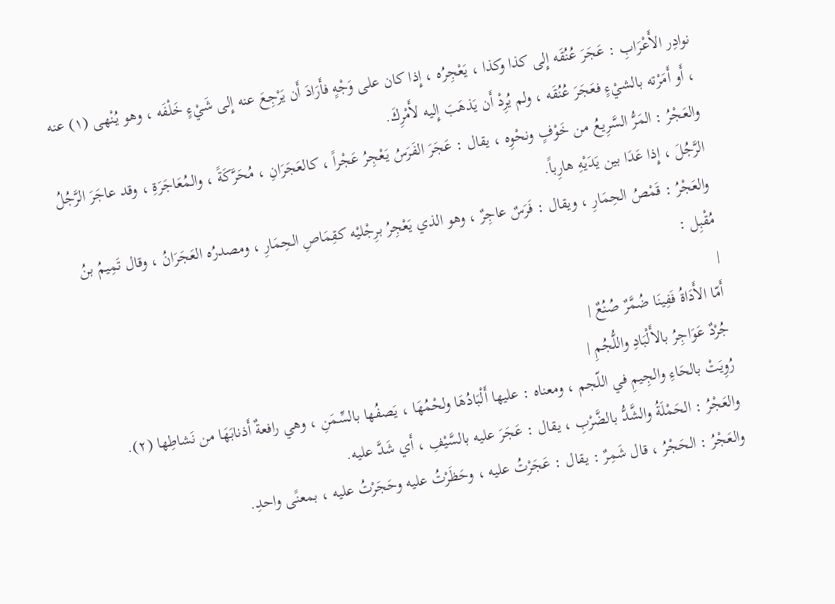نوادِر الأَعْرَابِ : عَجَرَ عُنُقَه إِلى كذا وكذا ، يَعْجِرُه ، إِذا كان على وَجْهٍ فأَرَادَ أَن يَرْجِعَ عنه إِلى شَيْءٍ خَلْفَه ، وهو يُنْهى (١) عنه ، أَو أَمَرْته بالشيْءٍ فعَجَرَ عُنُقَه ، ولم يُرِدْ أَن يَذهَبَ إِليه لأَمْرِكَ.
والعَجْرُ : المَرُّ السَّرِيعُ من خَوْفٍ ونحْوِه ، يقال : عَجَرَ الفَرَسُ يَعْجِرُ عَجْراً ، كالعَجَرَانِ ، مُحَرَّكَةً ، والمُعَاجَرَةِ ، وقد عاجَرَ الرَّجُلُ الرَّجُلَ ، إِذا عَدَا بين يَدَيْهِ هارِباً.
والعَجْرُ : قَمْصُ الحِمَارِ ، ويقال : فَرَسٌ عاجِرٌ ، وهو الذي يَعْجِرُ برِجْليْه كقِمَاصِ الحِمَارِ ، ومصدرُه العَجَرَانُ ، وقال تَمِيمُ بنُ مُقْبِل :
|
أَمّا الأَدَاةُ فَفِينَا ضُمَّرٌ صُنُعٌ |
جُرْدٌ عَوَاجِرُ بالأَلْبَادِ واللُّجُمِ |
رُوِيَتْ بالحَاءِ والجِيمِ في اللّجم ، ومعناه : عليها أَلْبَادُهَا ولحْمُهَا ، يَصفُها بالسِّمَنِ ، وهي رافعةٌ أَذنابَهَا من نَشاطِها (٢).
والعَجْرُ : الحَمْلَةُ والشَّدُّ بالضَّرْبِ ، يقال : عَجَرَ عليه بالسَّيْفِ ، أَي شَدَّ عليه.
والعَجْرُ : الحَجْرُ ، قال شَمِرٌ : يقال : عَجَرْتُ عليه ، وحَظَرْتُ عليه وحَجَرْتُ عليه ، بمعنًى واحدِ.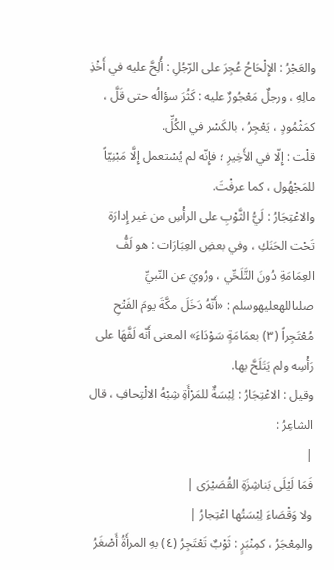والعَجْرُ : الإِلْحَاحُ عُجِرَ على الرّجُلِ : أُلِحَّ عليه في أَخْذِ مالِهِ ، ورجلٌ مَعْجُورٌ عليه : كَثُرَ سؤالُه حتى قَلَّ ، كمَثْمُودٍ ، يَعْجِرُ ، بالكَسْر في الكُلِّ.
قلْت : إِلّا في الأَخِيرِ ؛ فإِنّه لم يُسْتعمل إِلَّا مَبْنِيّاً للمَجْهُول ، كما عرفْتَ.
والاعْتِجَارُ : لَيُّ الثَّوْبِ على الرأْسِ من غير إِدارَة تَحْت الحَنَكِ ، وفي بعضِ العِبَارَات : هو لَفُّ العِمَامَةِ دُونَ التَّلَحِّي ، ورُويَ عن النّبيِّ صلىاللهعليهوسلم : «أَنّهُ دَخَلَ مكَّةَ يومَ الفَتْحِ مُعْتَجِراً (٣) بعمَامَةٍ سَوْدَاءَ» المعنى أَنّه لَفَّهَا على رَأْسِه ولم يَتَلَحَّ بها.
وقيل : الاعْتِجَارُ : لِبْسَةٌ للمَرْأَةِ شِبْهُ الالْتِحافِ ، قال الشاعِرُ :
|
فَمَا لَيْلَى بَناشِزَةِ القُصَيْرَى |
ولا وَقْصَاءَ لِبْسَتُها اعْتِجارُ |
والمِعْجَرُ ، كمِنْبَرٍ : ثَوْبٌ تَعْتَجِرُ (٤) بهِ المرأَةُ أَصْغَرُ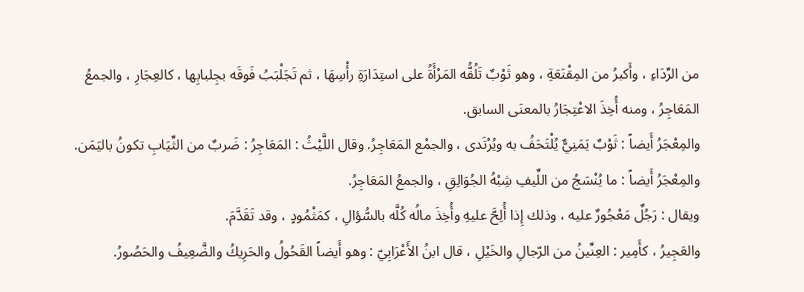من الرِّدَاءِ ، وأَكبرُ من المِقْنَعَةِ ، وهو ثَوْبٌ تَلُفُّه المَرْأَةُ على استِدَارَةِ رأْسِهَا ، ثم تَجَلْبَبُ فَوقَه بجِلبابِها ، كالعِجَارِ ، والجمعُ المَعَاجِرُ ، ومنه أُخِذَ الاعْتِجَارُ بالمعنَى السابق.
والمِعْجَرُ أَيضاً : ثَوْبٌ يَمَنِيٌّ يُلْتَحَفُ به ويُرْتَدى ، والجمْع المَعَاجِرُ. وقال اللَّيْثُ : المَعَاجِرُ : ضَربٌ من الثِّيَابِ تكونُ باليَمَن.
والمِعْجَرُ أَيضاً : ما يُنْسَجُ من اللِّيفِ شِبْهُ الجُوَالِقِ ، والجمعُ المَعَاجِرُ.
ويقال : رَجُلٌ مَعْجُورٌ عليه ، وذلك إِذا أُلِحَّ عليهِ وأُخِذَ مالُه كُلَّه بالسُّؤالِ ، كمَثْمُودٍ ، وقد تَقَدَّمَ.
والعَجِيرُ ، كأَمِير : العِنِّينُ من الرّجالِ والخَيْلِ ، قال ابنُ الأَعْرَابِيّ : وهو أَيضاً القَحُولُ والحَرِيكُ والضَّعِيفُ والحَصُورُ.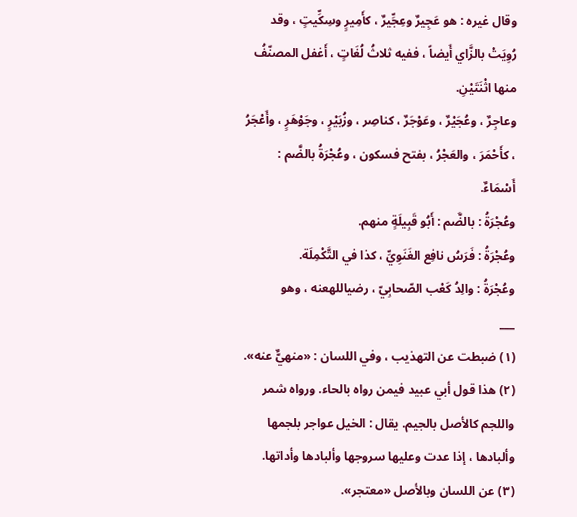وقال غيره : هو عَجِيرٌ وعِجِّيرٌ ، كأَمِيرٍ وسِكِّيتٍ ، وقد رُوِيَتْ بالزَّاي أَيضاً ، ففيه ثلاثُ لُغَاتٍ ، أَغفل المصنّفُ منها اثْنَتَيْنِ.
وعاجِرٌ ، وعُجَيْرٌ ، وعَوْجَرٌ ، كناصِر ، وزُبَيْرٍ ، وجَوْهَرٍ ، وأَعْجَرُ ، كأَحْمَرَ ، والعَجْرُ ، بفتح فسكون ، وعُجْرَةُ بالضَّم : أَسْمَاءٌ.
وعُجْرَةُ : بالضَّم : أَبُو قَبِيلَةٍ منهم.
وعُجْرَةُ : فَرَسُ نافِع الغَنَوِيِّ ، كذا في التَّكْمِلَة.
وعُجْرَةُ : والِدُ كَعْب الصّحابِيّ ، رضياللهعنه ، وهو
___
(١) ضبطت عن التهذيب ، وفي اللسان : «منهيٌّ عنه».
(٢) هذا قول أبي عبيد فيمن رواه بالحاء. ورواه شمر واللجم كالأصل بالجيم. يقال : الخيل عواجر بلجمها وألبادها ، إذا عدت وعليها سروجها وألبادها وأداتها.
(٣) عن اللسان وبالأصل «معتجر».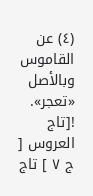(٤) عن القاموس وبالأصل «تعجر».
![تاج العروس [ ج ٧ ] تاج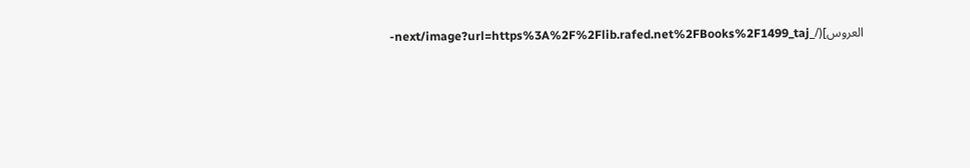العروس](/_next/image?url=https%3A%2F%2Flib.rafed.net%2FBooks%2F1499_taj-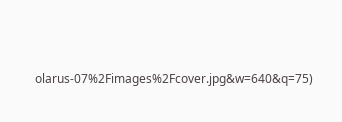olarus-07%2Fimages%2Fcover.jpg&w=640&q=75)